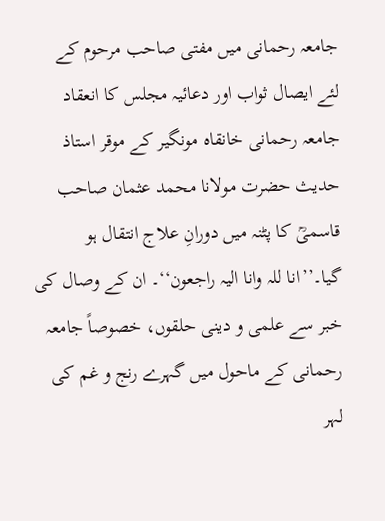جامعہ رحمانی میں مفتی صاحب مرحوم کے لئے ایصال ثواب اور دعائیہ مجلس کا انعقاد
جامعہ رحمانی خانقاہ مونگیر کے موقر استاذ حدیث حضرت مولانا محمد عثمان صاحب قاسمیؒ کا پٹنہ میں دورانِ علاج انتقال ہو گیا۔’’انا للہ وانا الیہ راجعون‘‘۔ ان کے وصال کی خبر سے علمی و دینی حلقوں، خصوصاً جامعہ رحمانی کے ماحول میں گہرے رنج و غم کی لہر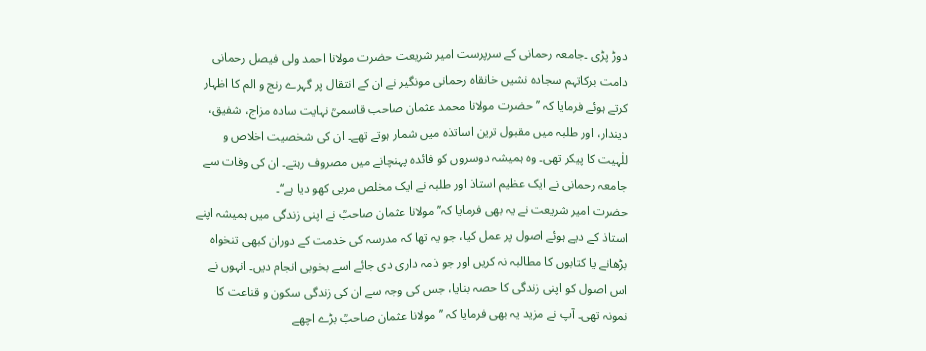دوڑ پڑی ۔جامعہ رحمانی کے سرپرست امیر شریعت حضرت مولانا احمد ولی فیصل رحمانی دامت برکاتہم سجادہ نشیں خانقاہ رحمانی مونگیر نے ان کے انتقال پر گہرے رنج و الم کا اظہار کرتے ہوئے فرمایا کہ ’’حضرت مولانا محمد عثمان صاحب قاسمیؒ نہایت سادہ مزاج، شفیق، دیندار، اور طلبہ میں مقبول ترین اساتذہ میں شمار ہوتے تھے۔ ان کی شخصیت اخلاص و للٰہیت کا پیکر تھی۔ وہ ہمیشہ دوسروں کو فائدہ پہنچانے میں مصروف رہتے۔ ان کی وفات سے جامعہ رحمانی نے ایک عظیم استاذ اور طلبہ نے ایک مخلص مربی کھو دیا ہے‘‘۔
حضرت امیر شریعت نے یہ بھی فرمایا کہ’’مولانا عثمان صاحبؒ نے اپنی زندگی میں ہمیشہ اپنے استاذ کے دیے ہوئے اصول پر عمل کیا، جو یہ تھا کہ مدرسہ کی خدمت کے دوران کبھی تنخواہ بڑھانے یا کتابوں کا مطالبہ نہ کریں اور جو ذمہ داری دی جائے اسے بخوبی انجام دیں۔ انہوں نے اس اصول کو اپنی زندگی کا حصہ بنایا، جس کی وجہ سے ان کی زندگی سکون و قناعت کا نمونہ تھی۔ آپ نے مزید یہ بھی فرمایا کہ ’’مولانا عثمان صاحبؒ بڑے اچھے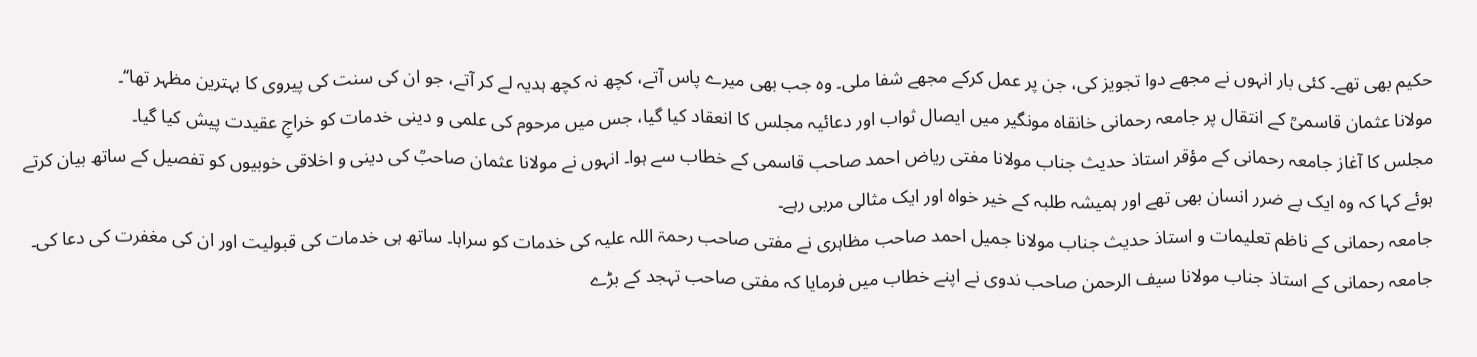حکیم بھی تھے۔ کئی بار انہوں نے مجھے دوا تجویز کی، جن پر عمل کرکے مجھے شفا ملی۔ وہ جب بھی میرے پاس آتے، کچھ نہ کچھ ہدیہ لے کر آتے، جو ان کی سنت کی پیروی کا بہترین مظہر تھا‘‘۔
مولانا عثمان قاسمیؒ کے انتقال پر جامعہ رحمانی خانقاہ مونگیر میں ایصال ثواب اور دعائیہ مجلس کا انعقاد کیا گیا، جس میں مرحوم کی علمی و دینی خدمات کو خراجِ عقیدت پیش کیا گیا۔
مجلس کا آغاز جامعہ رحمانی کے مؤقر استاذ حدیث جناب مولانا مفتی ریاض احمد صاحب قاسمی کے خطاب سے ہوا۔ انہوں نے مولانا عثمان صاحبؒ کی دینی و اخلاقی خوبیوں کو تفصیل کے ساتھ بیان کرتے ہوئے کہا کہ وہ ایک بے ضرر انسان بھی تھے اور ہمیشہ طلبہ کے خیر خواہ اور ایک مثالی مربی رہے۔
جامعہ رحمانی کے ناظم تعلیمات و استاذ حدیث جناب مولانا جمیل احمد صاحب مظاہری نے مفتی صاحب رحمۃ اللہ علیہ کی خدمات کو سراہا۔ ساتھ ہی خدمات کی قبولیت اور ان کی مغفرت کی دعا کی۔ جامعہ رحمانی کے استاذ جناب مولانا سیف الرحمن صاحب ندوی نے اپنے خطاب میں فرمایا کہ مفتی صاحب تہجد کے بڑے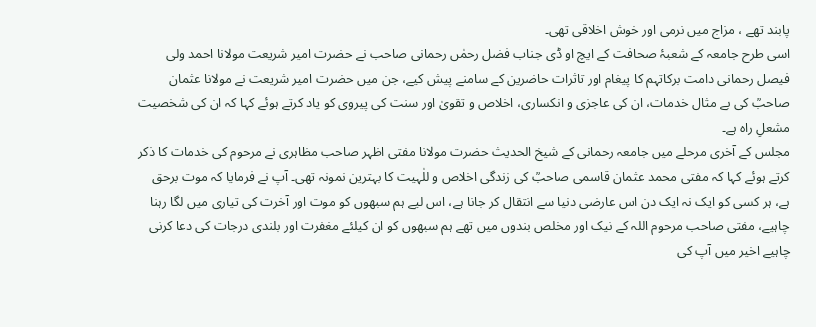پابند تھے ، مزاج میں نرمی اور خوش اخلاقی تھی۔
اسی طرح جامعہ کے شعبۂ صحافت کے ایچ او ڈی جناب فضل رحمٰں رحمانی صاحب نے حضرت امیر شریعت مولانا احمد ولی فیصل رحمانی دامت برکاتہم کا پیغام اور تاثرات حاضرین کے سامنے پیش کیے، جن میں حضرت امیر شریعت نے مولانا عثمان صاحبؒ کی بے مثال خدمات، ان کی عاجزی و انکساری، اخلاص و تقویٰ اور سنت کی پیروی کو یاد کرتے ہوئے کہا کہ ان کی شخصیت مشعلِ راہ ہے۔
مجلس کے آخری مرحلے میں جامعہ رحمانی کے شیخ الحدیث حضرت مولانا مفتی اظہر صاحب مظاہری نے مرحوم کی خدمات کا ذکر کرتے ہوئے کہا کہ مفتی محمد عثمان قاسمی صاحبؒ کی زندگی اخلاص و للٰہیت کا بہترین نمونہ تھی۔ آپ نے فرمایا کہ موت برحق ہے، ہر کسی کو ایک نہ ایک دن اس عارضی دنیا سے انتقال کر جانا ہے، اس لیے ہم سبھوں کو موت اور آخرت کی تیاری میں لگا رہنا چاہیے، مفتی صاحب مرحوم اللہ کے نیک اور مخلص بندوں میں تھے ہم سبھوں کو ان کیلئے مغفرت اور بلندی درجات کی دعا کرنی چاہیے اخیر میں آپ کی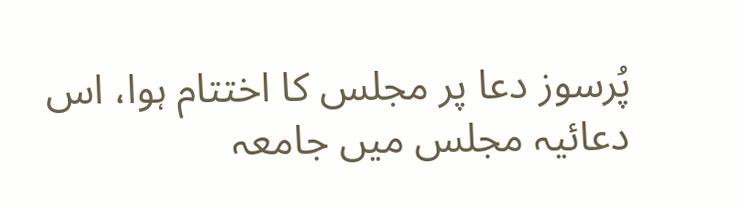پُرسوز دعا پر مجلس کا اختتام ہوا، اس دعائیہ مجلس میں جامعہ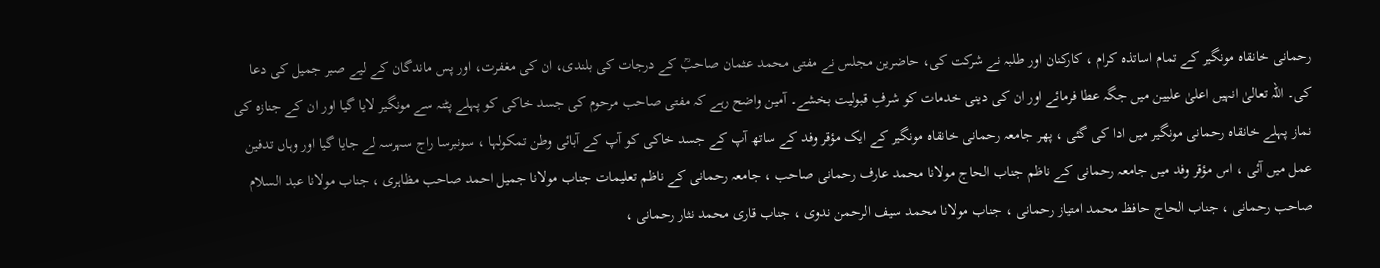رحمانی خانقاہ مونگیر کے تمام اساتذہ کرام ، کارکنان اور طلبہ نے شرکت کی، حاضرین مجلس نے مفتی محمد عثمان صاحبؒ کے درجات کی بلندی، ان کی مغفرت، اور پس ماندگان کے لیے صبر جمیل کی دعا کی۔ اللہ تعالیٰ انہیں اعلیٰ علیین میں جگہ عطا فرمائے اور ان کی دینی خدمات کو شرفِ قبولیت بخشے۔ آمین واضح رہے کہ مفتی صاحب مرحوم کی جسد خاکی کو پہلے پٹنہ سے مونگیر لایا گیا اور ان کے جنازہ کی نماز پہلے خانقاہ رحمانی مونگیر میں ادا کی گئی ، پھر جامعہ رحمانی خانقاہ مونگیر کے ایک مؤقر وفد کے ساتھ آپ کے جسد خاکی کو آپ کے آبائی وطن تمکولہا ، سونبرسا راج سہرسہ لے جایا گیا اور وہاں تدفین عمل میں آئی ، اس مؤقر وفد میں جامعہ رحمانی کے ناظم جناب الحاج مولانا محمد عارف رحمانی صاحب ، جامعہ رحمانی کے ناظم تعلیمات جناب مولانا جمیل احمد صاحب مظاہری ، جناب مولانا عبد السلام صاحب رحمانی ، جناب الحاج حافظ محمد امتیاز رحمانی ، جناب مولانا محمد سیف الرحمن ندوی ، جناب قاری محمد نثار رحمانی ،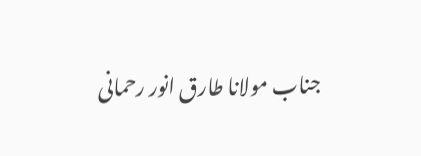جناب مولانا طارق انور رحمانی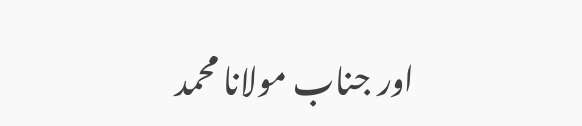اور جناب مولانا محمد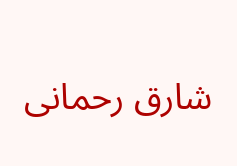شارق رحمانی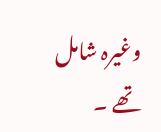وغیرہ شامل تھے ۔